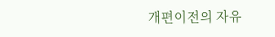개편이전의 자유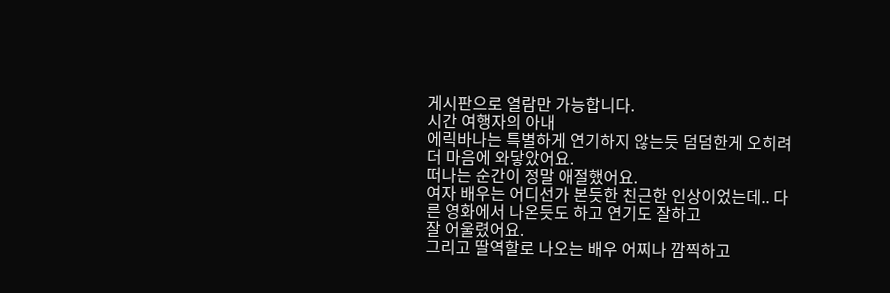게시판으로 열람만 가능합니다.
시간 여행자의 아내
에릭바나는 특별하게 연기하지 않는듯 덤덤한게 오히려 더 마음에 와닿았어요.
떠나는 순간이 정말 애절했어요.
여자 배우는 어디선가 본듯한 친근한 인상이었는데.. 다른 영화에서 나온듯도 하고 연기도 잘하고
잘 어울렸어요.
그리고 딸역할로 나오는 배우 어찌나 깜찍하고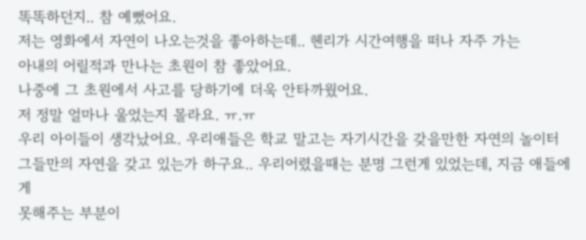똑똑하던지.. 참 예뻤어요.
저는 영화에서 자연이 나오는것을 좋아하는데.. 헨리가 시간여행을 떠나 자주 가는
아내의 어릴적과 만나는 초원이 참 좋았어요.
나중에 그 초원에서 사고를 당하기에 더욱 안타까웠어요.
저 정말 얼마나 울었는지 몰라요. ㅠ.ㅠ
우리 아이들이 생각났어요. 우리애들은 학교 말고는 자기시간을 갖을만한 자연의 놀이터
그들만의 자연을 갖고 있는가 하구요.. 우리어렸을때는 분명 그런게 있었는데, 지금 애들에게
못해주는 부분이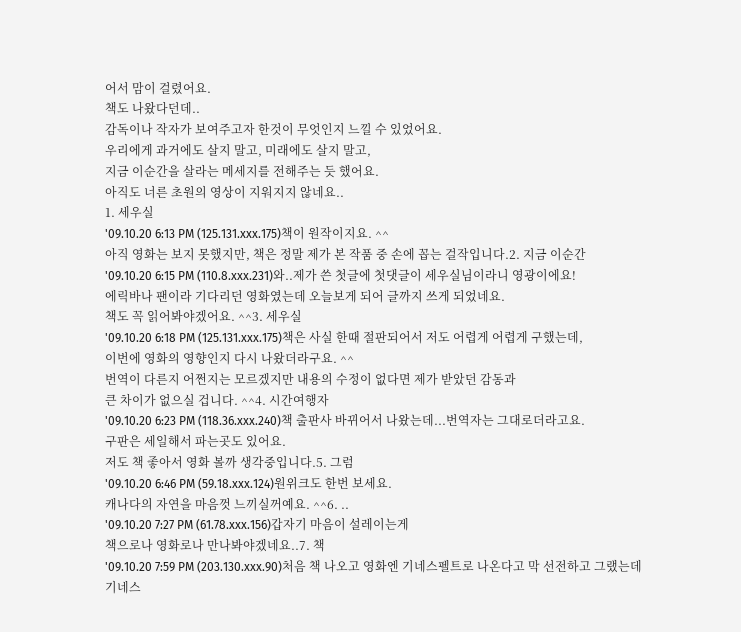어서 맘이 걸렸어요.
책도 나왔다던데..
감독이나 작자가 보여주고자 한것이 무엇인지 느낄 수 있었어요.
우리에게 과거에도 살지 말고, 미래에도 살지 말고,
지금 이순간을 살라는 메세지를 전해주는 듯 했어요.
아직도 너른 초원의 영상이 지워지지 않네요..
1. 세우실
'09.10.20 6:13 PM (125.131.xxx.175)책이 원작이지요. ^^
아직 영화는 보지 못했지만, 책은 정말 제가 본 작품 중 손에 꼽는 걸작입니다.2. 지금 이순간
'09.10.20 6:15 PM (110.8.xxx.231)와..제가 쓴 첫글에 첫댓글이 세우실님이라니 영광이에요!
에릭바나 팬이라 기다리던 영화였는데 오늘보게 되어 글까지 쓰게 되었네요.
책도 꼭 읽어봐야겠어요. ^^3. 세우실
'09.10.20 6:18 PM (125.131.xxx.175)책은 사실 한때 절판되어서 저도 어렵게 어렵게 구했는데,
이번에 영화의 영향인지 다시 나왔더라구요. ^^
번역이 다른지 어쩐지는 모르겠지만 내용의 수정이 없다면 제가 받았던 감동과
큰 차이가 없으실 겁니다. ^^4. 시간여행자
'09.10.20 6:23 PM (118.36.xxx.240)책 출판사 바뀌어서 나왔는데...번역자는 그대로더라고요.
구판은 세일해서 파는곳도 있어요.
저도 책 좋아서 영화 볼까 생각중입니다.5. 그럼
'09.10.20 6:46 PM (59.18.xxx.124)원위크도 한번 보세요.
캐나다의 자연을 마음껏 느끼실꺼예요. ^^6. ..
'09.10.20 7:27 PM (61.78.xxx.156)갑자기 마음이 설레이는게
책으로나 영화로나 만나봐야겠네요..7. 책
'09.10.20 7:59 PM (203.130.xxx.90)처음 책 나오고 영화엔 기네스펠트로 나온다고 막 선전하고 그랬는데
기네스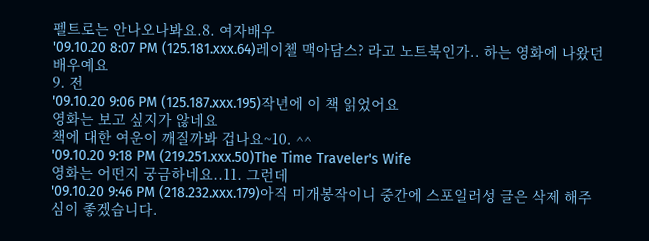펠트로는 안나오나봐요.8. 여자배우
'09.10.20 8:07 PM (125.181.xxx.64)레이첼 맥아담스? 라고 노트북인가.. 하는 영화에 나왔던 배우예요
9. 전
'09.10.20 9:06 PM (125.187.xxx.195)작년에 이 책 읽었어요
영화는 보고 싶지가 않네요
책에 대한 여운이 깨질까봐 겁나요~10. ^^
'09.10.20 9:18 PM (219.251.xxx.50)The Time Traveler's Wife
영화는 어떤지 궁금하네요..11. 그런데
'09.10.20 9:46 PM (218.232.xxx.179)아직 미개봉작이니 중간에 스포일러성 글은 삭제 해주심이 좋겠습니다.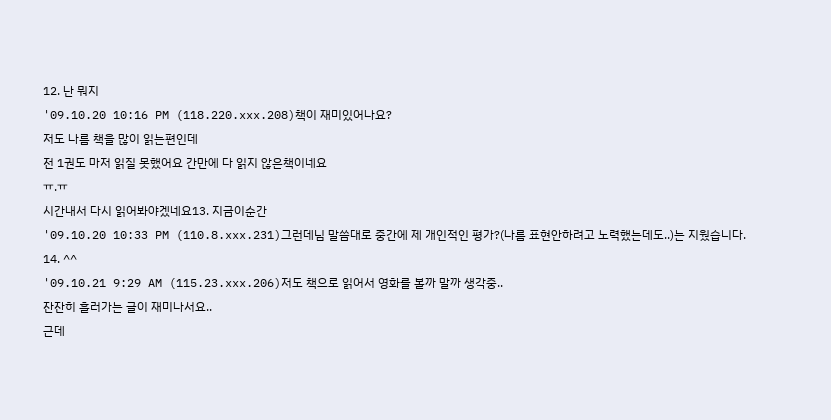12. 난 뭐지
'09.10.20 10:16 PM (118.220.xxx.208)책이 재미있어나요?
저도 나름 책을 많이 읽는편인데
전 1권도 마저 읽질 못했어요 간만에 다 읽지 않은책이네요
ㅠ.ㅠ
시간내서 다시 읽어봐야겠네요13. 지금이순간
'09.10.20 10:33 PM (110.8.xxx.231)그런데님 말씀대로 중간에 제 개인적인 평가?(나름 표현안하려고 노력했는데도..)는 지웠습니다.
14. ^^
'09.10.21 9:29 AM (115.23.xxx.206)저도 책으로 읽어서 영화를 볼까 말까 생각중..
잔잔히 흘러가는 글이 재미나서요..
근데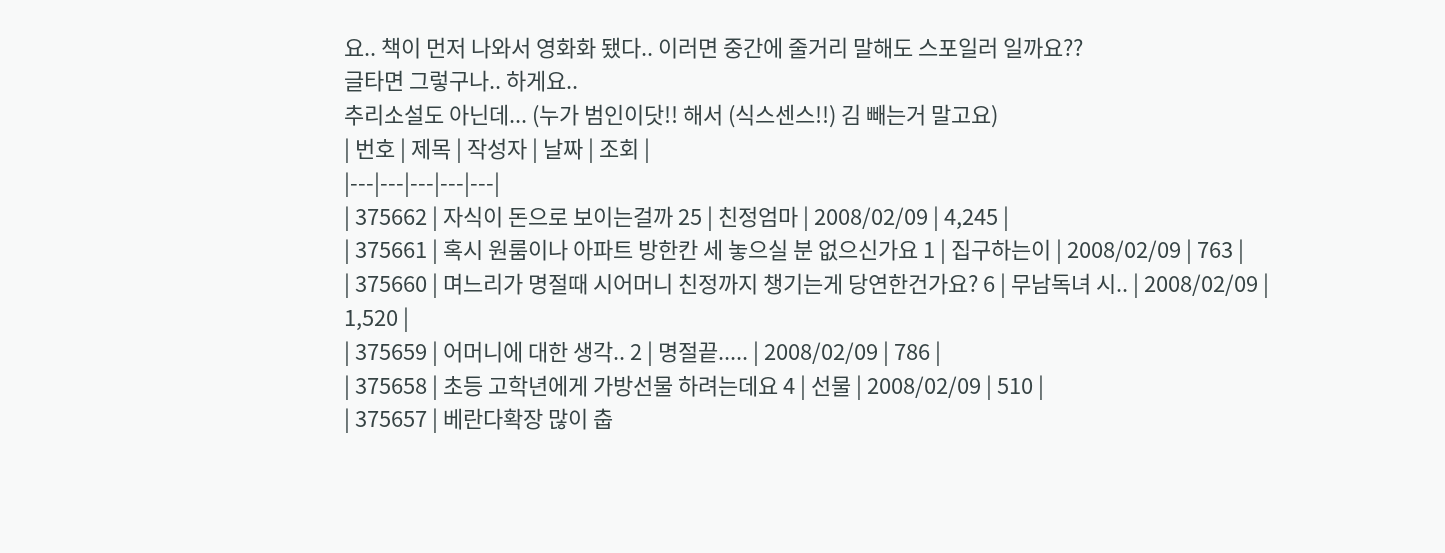요.. 책이 먼저 나와서 영화화 됐다.. 이러면 중간에 줄거리 말해도 스포일러 일까요??
글타면 그렇구나.. 하게요..
추리소설도 아닌데... (누가 범인이닷!! 해서 (식스센스!!) 김 빼는거 말고요)
| 번호 | 제목 | 작성자 | 날짜 | 조회 |
|---|---|---|---|---|
| 375662 | 자식이 돈으로 보이는걸까 25 | 친정엄마 | 2008/02/09 | 4,245 |
| 375661 | 혹시 원룸이나 아파트 방한칸 세 놓으실 분 없으신가요 1 | 집구하는이 | 2008/02/09 | 763 |
| 375660 | 며느리가 명절때 시어머니 친정까지 챙기는게 당연한건가요? 6 | 무남독녀 시.. | 2008/02/09 | 1,520 |
| 375659 | 어머니에 대한 생각.. 2 | 명절끝..... | 2008/02/09 | 786 |
| 375658 | 초등 고학년에게 가방선물 하려는데요 4 | 선물 | 2008/02/09 | 510 |
| 375657 | 베란다확장 많이 춥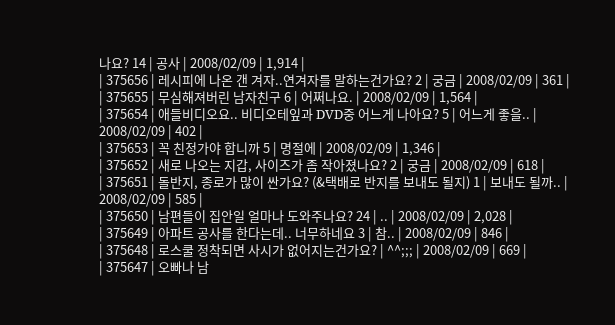나요? 14 | 공사 | 2008/02/09 | 1,914 |
| 375656 | 레시피에 나온 갠 겨자..연겨자를 말하는건가요? 2 | 궁금 | 2008/02/09 | 361 |
| 375655 | 무심해져버린 남자친구 6 | 어쩌나요. | 2008/02/09 | 1,564 |
| 375654 | 애들비디오요.. 비디오테잎과 DVD중 어느게 나아요? 5 | 어느게 좋을.. | 2008/02/09 | 402 |
| 375653 | 꼭 친정가야 합니까 5 | 명절에 | 2008/02/09 | 1,346 |
| 375652 | 새로 나오는 지갑, 사이즈가 좀 작아졌나요? 2 | 궁금 | 2008/02/09 | 618 |
| 375651 | 돌반지, 종로가 많이 싼가요? (&택배로 반지를 보내도 될지) 1 | 보내도 될까.. | 2008/02/09 | 585 |
| 375650 | 남편들이 집안일 얼마나 도와주나요? 24 | .. | 2008/02/09 | 2,028 |
| 375649 | 아파트 공사를 한다는데.. 너무하네요 3 | 참.. | 2008/02/09 | 846 |
| 375648 | 로스쿨 정착되면 사시가 없어지는건가요? | ^^;;; | 2008/02/09 | 669 |
| 375647 | 오빠나 남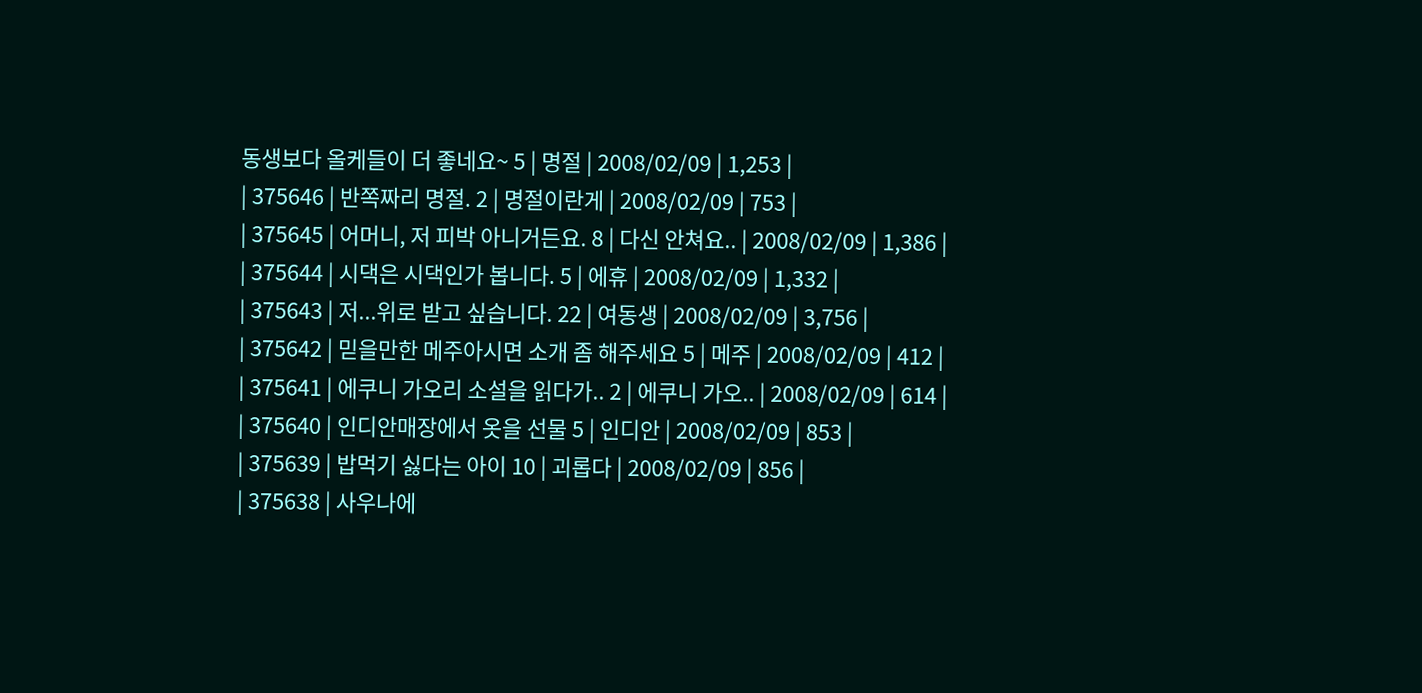동생보다 올케들이 더 좋네요~ 5 | 명절 | 2008/02/09 | 1,253 |
| 375646 | 반쪽짜리 명절. 2 | 명절이란게 | 2008/02/09 | 753 |
| 375645 | 어머니, 저 피박 아니거든요. 8 | 다신 안쳐요.. | 2008/02/09 | 1,386 |
| 375644 | 시댁은 시댁인가 봅니다. 5 | 에휴 | 2008/02/09 | 1,332 |
| 375643 | 저...위로 받고 싶습니다. 22 | 여동생 | 2008/02/09 | 3,756 |
| 375642 | 믿을만한 메주아시면 소개 좀 해주세요 5 | 메주 | 2008/02/09 | 412 |
| 375641 | 에쿠니 가오리 소설을 읽다가.. 2 | 에쿠니 가오.. | 2008/02/09 | 614 |
| 375640 | 인디안매장에서 옷을 선물 5 | 인디안 | 2008/02/09 | 853 |
| 375639 | 밥먹기 싫다는 아이 10 | 괴롭다 | 2008/02/09 | 856 |
| 375638 | 사우나에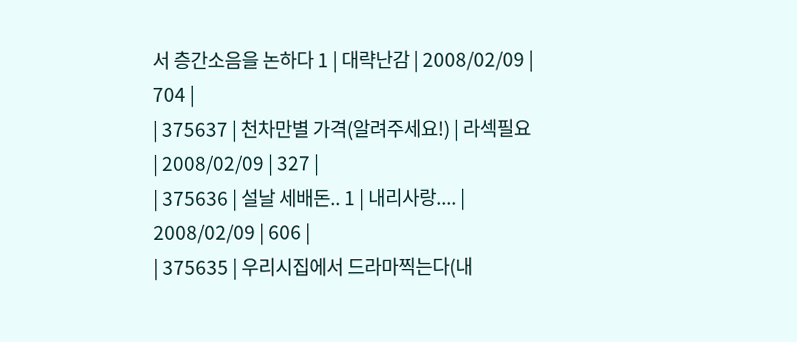서 층간소음을 논하다 1 | 대략난감 | 2008/02/09 | 704 |
| 375637 | 천차만별 가격(알려주세요!) | 라섹필요 | 2008/02/09 | 327 |
| 375636 | 설날 세배돈.. 1 | 내리사랑.... | 2008/02/09 | 606 |
| 375635 | 우리시집에서 드라마찍는다(내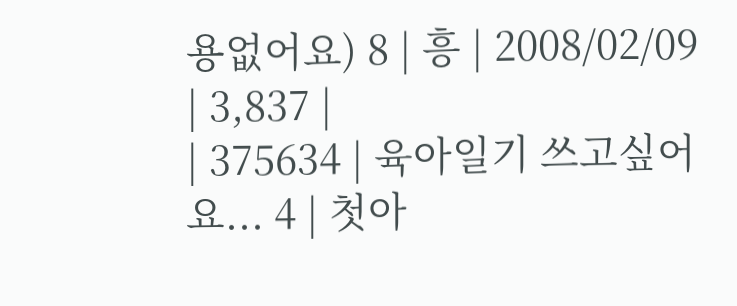용없어요) 8 | 흥 | 2008/02/09 | 3,837 |
| 375634 | 육아일기 쓰고싶어요... 4 | 첫아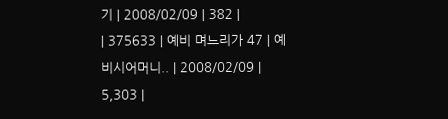기 | 2008/02/09 | 382 |
| 375633 | 예비 며느리가 47 | 예비시어머니.. | 2008/02/09 | 5,303 |